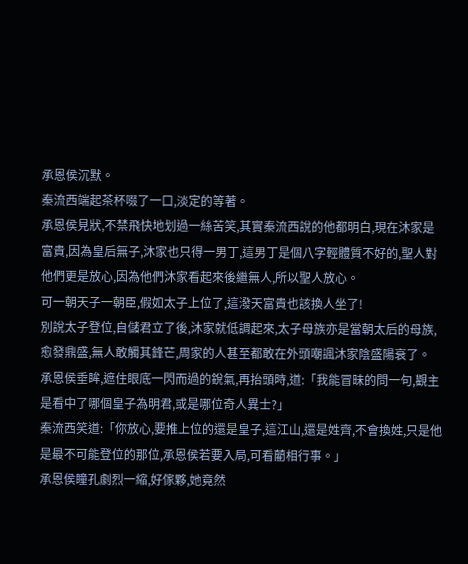承恩侯沉默。
秦流西端起茶杯啜了一口,淡定的等著。
承恩侯見狀,不禁飛快地划過一絲苦笑,其實秦流西說的他都明白,現在沐家是富貴,因為皇后無子,沐家也只得一男丁,這男丁是個八字輕體質不好的,聖人對他們更是放心,因為他們沐家看起來後繼無人,所以聖人放心。
可一朝天子一朝臣,假如太子上位了,這潑天富貴也該換人坐了!
別說太子登位,自儲君立了後,沐家就低調起來,太子母族亦是當朝太后的母族,愈發鼎盛,無人敢觸其鋒芒,周家的人甚至都敢在外頭嘲諷沐家陰盛陽衰了。
承恩侯垂眸,遮住眼底一閃而過的銳氣,再抬頭時,道:「我能冒昧的問一句,觀主是看中了哪個皇子為明君,或是哪位奇人異士?」
秦流西笑道:「你放心,要推上位的還是皇子,這江山,還是姓齊,不會換姓,只是他是最不可能登位的那位,承恩侯若要入局,可看藺相行事。」
承恩侯瞳孔劇烈一縮,好傢夥,她竟然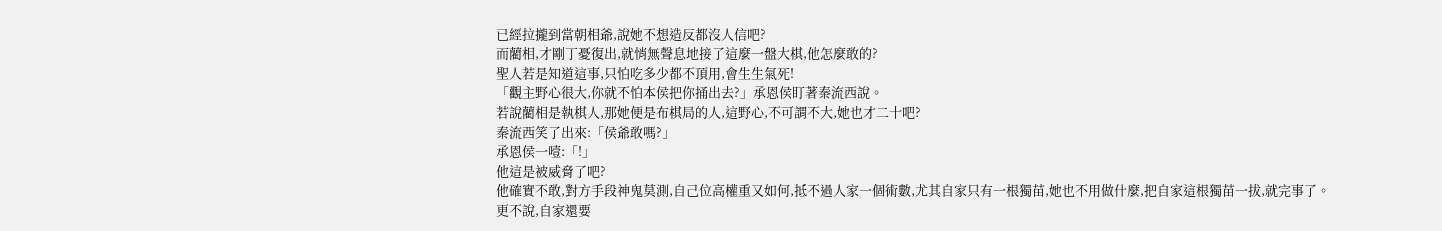已經拉攏到當朝相爺,說她不想造反都沒人信吧?
而藺相,才剛丁憂復出,就悄無聲息地接了這麼一盤大棋,他怎麼敢的?
聖人若是知道這事,只怕吃多少都不頂用,會生生氣死!
「觀主野心很大,你就不怕本侯把你捅出去?」承恩侯盯著秦流西說。
若說藺相是執棋人,那她便是布棋局的人,這野心,不可謂不大,她也才二十吧?
秦流西笑了出來:「侯爺敢嗎?」
承恩侯一噎:「!」
他這是被威脅了吧?
他確實不敢,對方手段神鬼莫測,自己位高權重又如何,抵不過人家一個術數,尤其自家只有一根獨苗,她也不用做什麼,把自家這根獨苗一拔,就完事了。
更不說,自家還要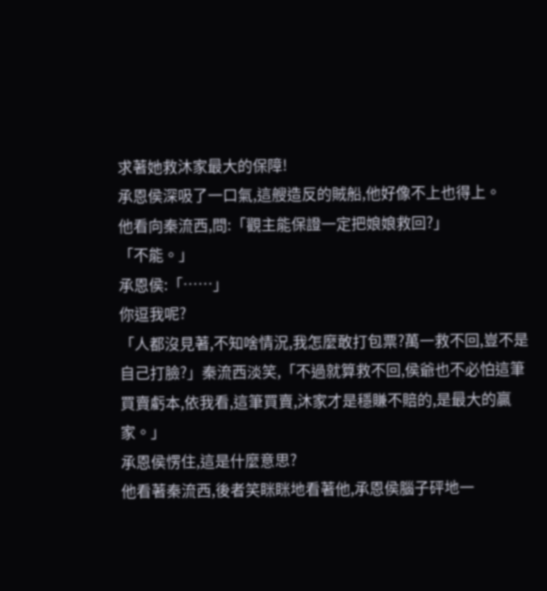求著她救沐家最大的保障!
承恩侯深吸了一口氣,這艘造反的賊船,他好像不上也得上。
他看向秦流西,問:「觀主能保證一定把娘娘救回?」
「不能。」
承恩侯:「……」
你逗我呢?
「人都沒見著,不知啥情況,我怎麼敢打包票?萬一救不回,豈不是自己打臉?」秦流西淡笑,「不過就算救不回,侯爺也不必怕這筆買賣虧本,依我看,這筆買賣,沐家才是穩賺不賠的,是最大的贏家。」
承恩侯愣住,這是什麼意思?
他看著秦流西,後者笑眯眯地看著他,承恩侯腦子砰地一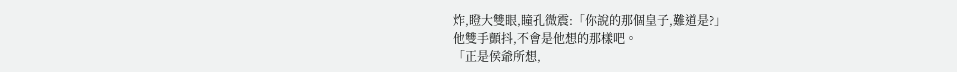炸,瞪大雙眼,瞳孔微震:「你說的那個皇子,難道是?」
他雙手顫抖,不會是他想的那樣吧。
「正是侯爺所想,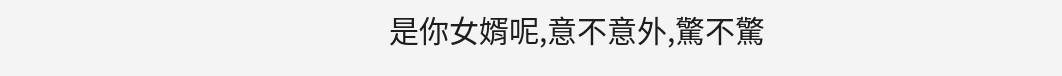是你女婿呢,意不意外,驚不驚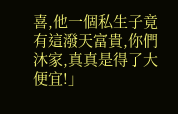喜,他一個私生子竟有這潑天富貴,你們沐家,真真是得了大便宜!」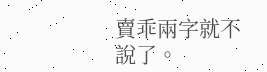賣乖兩字就不說了。